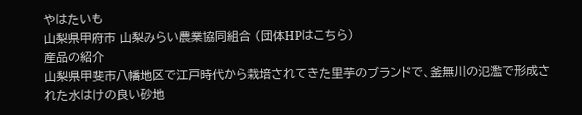やはたいも
山梨県甲府市 山梨みらい農業協同組合 (団体HPはこちら)
産品の紹介
山梨県甲斐市八幡地区で江戸時代から栽培されてきた里芋のブランドで、釜無川の氾濫で形成された水はけの良い砂地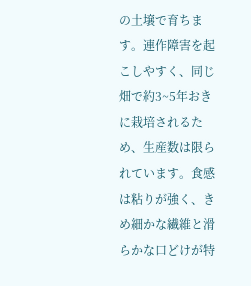の土壌で育ちます。連作障害を起こしやすく、同じ畑で約3~5年おきに栽培されるため、生産数は限られています。食感は粘りが強く、きめ細かな繊維と滑らかな口どけが特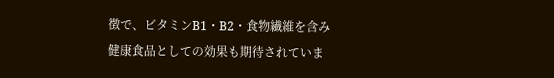徴で、ビタミンB1・B2・食物繊維を含み健康食品としての効果も期待されていま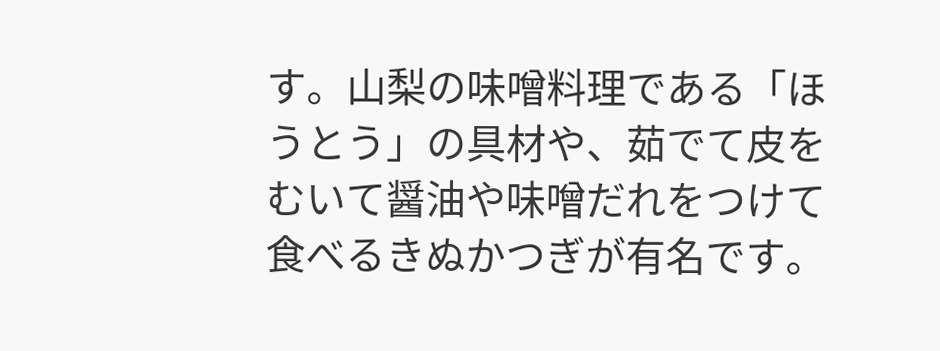す。山梨の味噌料理である「ほうとう」の具材や、茹でて皮をむいて醤油や味噌だれをつけて食べるきぬかつぎが有名です。